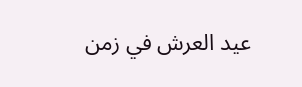عيد العرش في زمن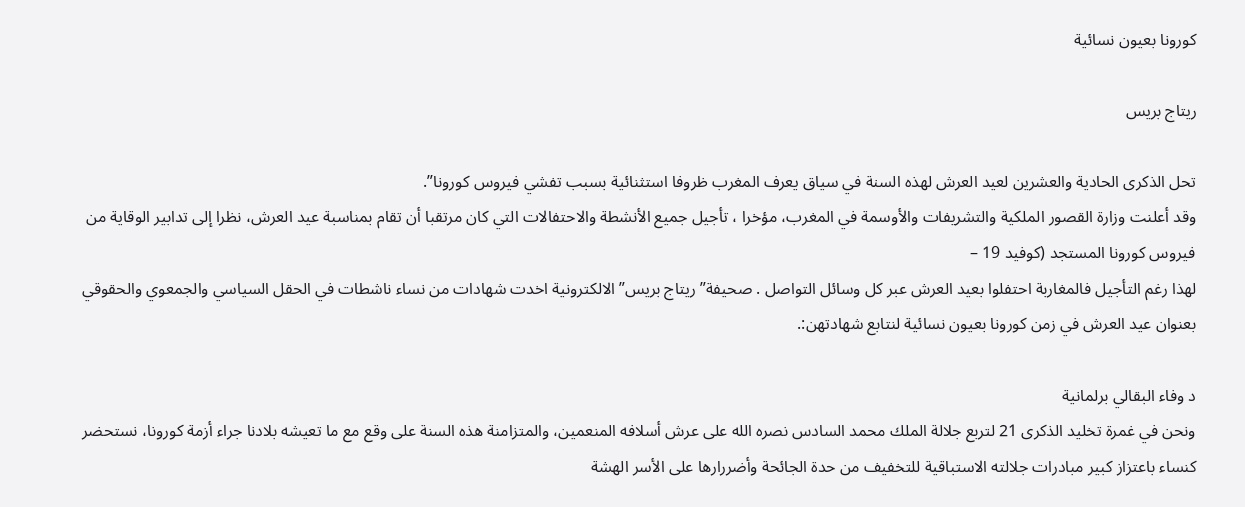كورونا بعيون نسائية

ريتاج بريس

تحل الذكرى الحادية والعشرين لعيد العرش لهذه السنة في سياق يعرف المغرب ظروفا استثنائية بسبب تفشي فيروس كورونا”.
وقد أعلنت وزارة القصور الملكية والتشريفات والأوسمة في المغرب، مؤخرا ، تأجيل جميع الأنشطة والاحتفالات التي كان مرتقبا أن تقام بمناسبة عيد العرش، نظرا إلى تدابير الوقاية من فيروس كورونا المستجد (كوفيد 19 –
لهذا رغم التأجيل فالمغاربة احتفلوا بعيد العرش عبر كل وسائل التواصل . صحيفة” ريتاج بريس” الالكترونية اخدت شهادات من نساء ناشطات في الحقل السياسي والجمعوي والحقوقي بعنوان عيد العرش في زمن كورونا بعيون نسائية لنتابع شهادتهن:.

د وفاء البقالي برلمانية
ونحن في غمرة تخليد الذكرى 21 لتربع جلالة الملك محمد السادس نصره الله على عرش أسلافه المنعمين، والمتزامنة هذه السنة على وقع مع ما تعيشه بلادنا جراء أزمة كورونا، نستحضر كنساء باعتزاز كبير مبادرات جلالته الاستباقية للتخفيف من حدة الجائحة وأضررارها على الأسر الهشة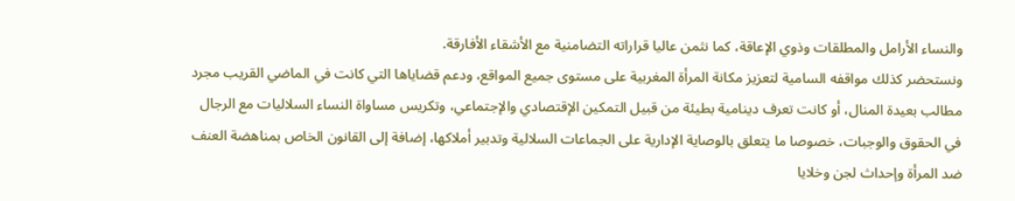والنساء الأرامل والمطلقات وذوي الإعاقة، كما نثمن عاليا قراراته التضامنية مع الأشقاء الأفارقة.
ونستحضر كذلك مواقفه السامية لتعزيز مكانة المرأة المغربية على مستوى جميع المواقع، ودعم قضاياها التي كانت في الماضي القريب مجرد مطالب بعيدة المنال، أو كانت تعرف دينامية بطيئة من قبيل التمكين الإقتصادي والإجتماعي، وتكريس مساواة النساء السلاليات مع الرجال في الحقوق والوجبات، خصوصا ما يتعلق بالوصاية الإدارية على الجماعات السلالية وتدبير أملاكها، إضافة إلى القانون الخاص بمناهضة العنف ضد المرأة وإحداث لجن وخلايا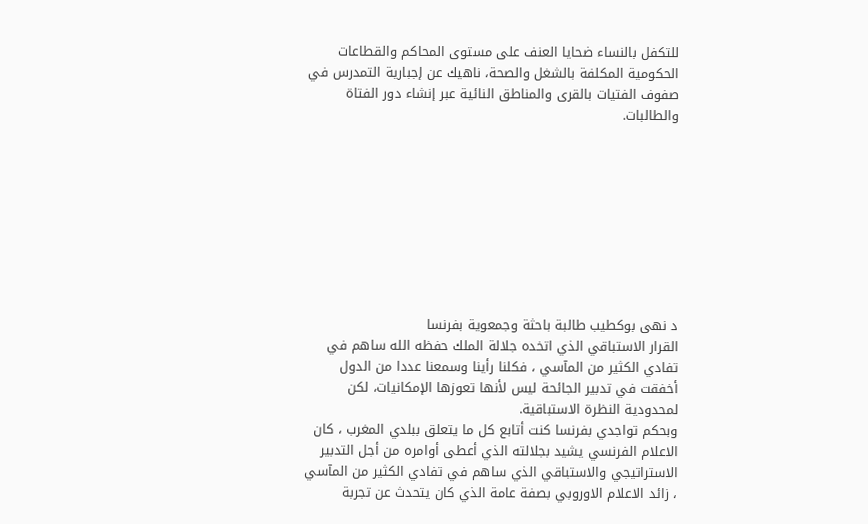للتكفل بالنساء ضحايا العنف على مستوى المحاكم والقطاعات الحكومية المكلفة بالشغل والصحة، ناهيك عن إجبارية التمدرس في صفوف الفتيات بالقرى والمناطق النائية عبر إنشاء دور الفتاة والطالبات.









د نهى بوكطيب طالبة باحثة وجمعوية بفرنسا
القرار الاستباقي الذي اتخده جلالة الملك حفظه الله ساهم في تفادي الكثير من المآسي ، فكلنا رأينا وسمعنا عددا من الدول أخفقت في تدبير الجائحة ليس لأنها تعوزها الإمكانيات، لكن لمحدودية النظرة الاستباقية.
وبحكم تواجدي بفرنسا كنت أتابع كل ما يتعلق ببلدي المغرب ، كان الاعلام الفرنسي يشيد بجلالته الذي أعطى أوامره من أجل التدبير الاستراتيجي والاستباقي الذي ساهم في تفادي الكثير من المآسي ، زائد الاعلام الاوروبي بصفة عامة الذي كان يتحدث عن تجربة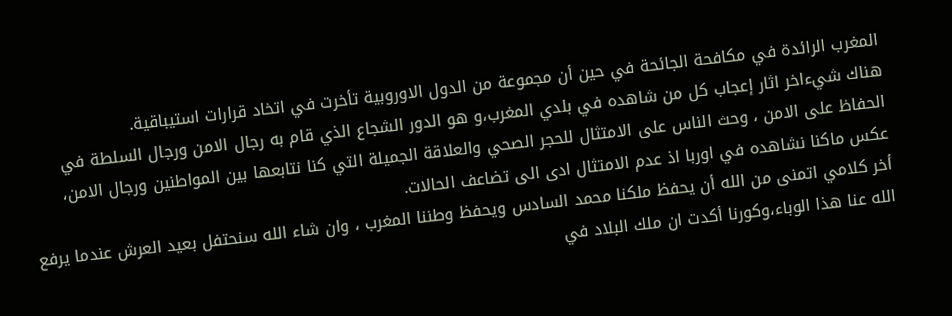المغرب الرائدة في مكافحة الجائحة في حين أن مجموعة من الدول الاوروبية تأخرت في اتخاد قرارات استيباقية.
هناك شيءاخر اثار إعجاب كل من شاهده في بلدي المغرب،و هو الدور الشجاع الذي قام به رجال الامن ورجال السلطة في الحفاظ على الامن ، وحث الناس على الامتثال للحجر الصحي والعلاقة الجميلة التي كنا نتابعها بين المواطنين ورجال الامن، عكس ماكنا نشاهده في اوربا اذ عدم الامتثال ادى الى تضاعف الحالات.
أخر كلامي اتمنى من الله أن يحفظ ملكنا محمد السادس ويحفظ وطننا المغرب ، وان شاء الله سنحتفل بعيد العرش عندما يرفع الله عنا هذا الوباء،وكورنا أكدت ان ملك البلاد في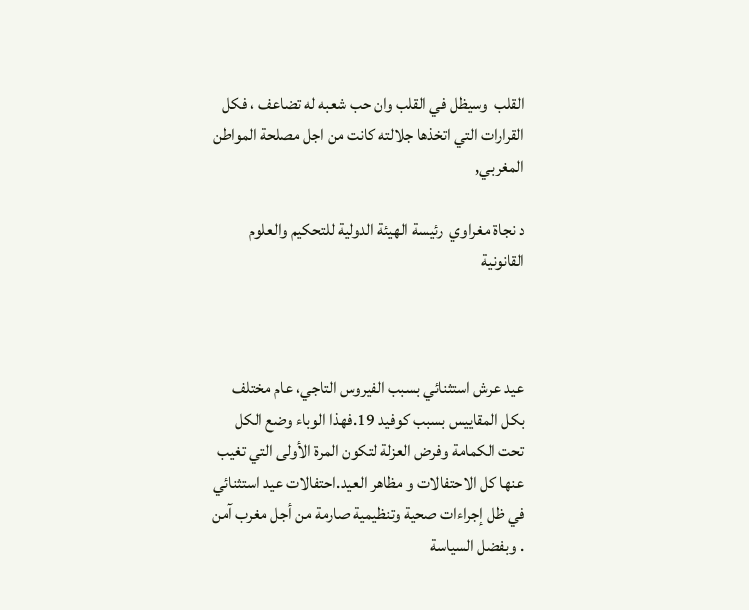القلب  وسيظل في القلب وان حب شعبه له تضاعف ، فكل القرارات التي اتخذها جلالته كانت من اجل مصلحة المواطن المغربي,

د نجاة مغراوي  رئيسة الهيئة الدولية للتحكيم والعلوم القانونية



عيد عرش استثنائي بسبب الفيروس التاجي، عام مختلف بكل المقاييس بسبب كوفيد 19.فهذا الوباء وضع الكل تحت الكمامة وفرض العزلة لتكون المرة الأولى التي تغيب عنها كل الاحتفالات و مظاهر العيد.احتفالات عيد استثنائي في ظل إجراءات صحية وتنظيمية صارمة من أجل مغرب آمن . وبفضل السياسة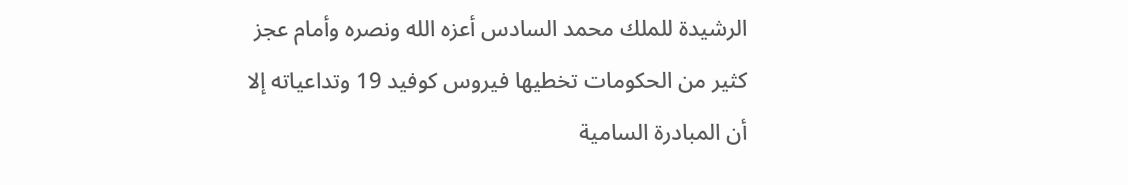الرشيدة للملك محمد السادس أعزه الله ونصره وأمام عجز كثير من الحكومات تخطيها فيروس كوفيد 19 وتداعياته إلا أن المبادرة السامية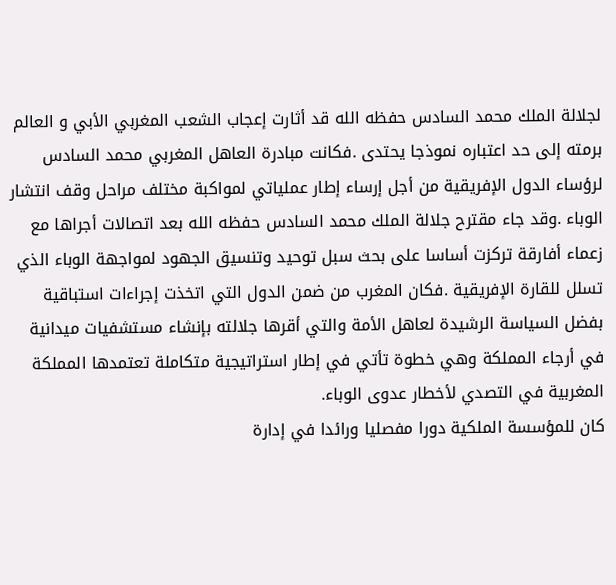لجلالة الملك محمد السادس حفظه الله قد أثارت إعجاب الشعب المغربي الأبي و العالم برمته إلى حد اعتباره نموذجا يحتدى .فكانت مبادرة العاهل المغربي محمد السادس لرؤساء الدول الإفريقية من أجل إرساء إطار عملياتي لمواكبة مختلف مراحل وقف انتشار الوباء .وقد جاء مقترح جلالة الملك محمد السادس حفظه الله بعد اتصالات أجراها مع زعماء أفارقة تركزت أساسا على بحث سبل توحيد وتنسيق الجهود لمواجهة الوباء الذي تسلل للقارة الإفريقية .فكان المغرب من ضمن الدول التي اتخذت إجراءات استباقية بفضل السياسة الرشيدة لعاهل الأمة والتي أقرها جلالته بإنشاء مستشفيات ميدانية في أرجاء المملكة وهي خطوة تأتي في إطار استراتيجية متكاملة تعتمدها المملكة المغربية في التصدي لأخطار عدوى الوباء.
كان للمؤسسة الملكية دورا مفصليا ورائدا في إدارة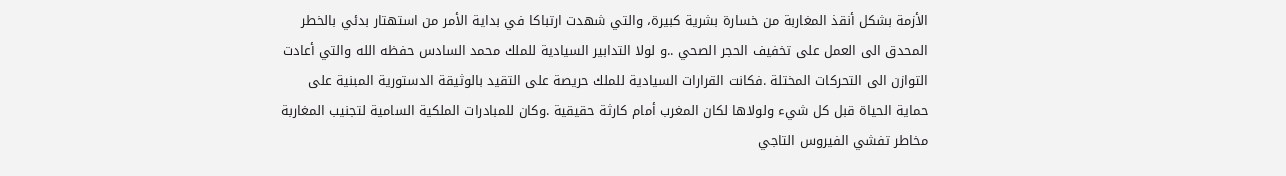الأزمة بشكل أنقذ المغاربة من خسارة بشرية كبيرة، والتي شهدت ارتباكا في بداية الأمر من استهتار بدئي بالخطر المحدق الى العمل على تخفيف الحجر الصحي ..و لولا التدابير السيادية للملك محمد السادس حفظه الله والتي أعادت التوازن الى التحركات المختلة .فكانت القرارات السيادية للملك حريصة على التقيد بالوثيقة الدستورية المبنية على حماية الحياة قبل كل شيء ولولاها لكان المغرب أمام كارثة حقيقية .وكان للمبادرات الملكية السامية لتجنيب المغاربة مخاطر تفشي الفيروس التاجي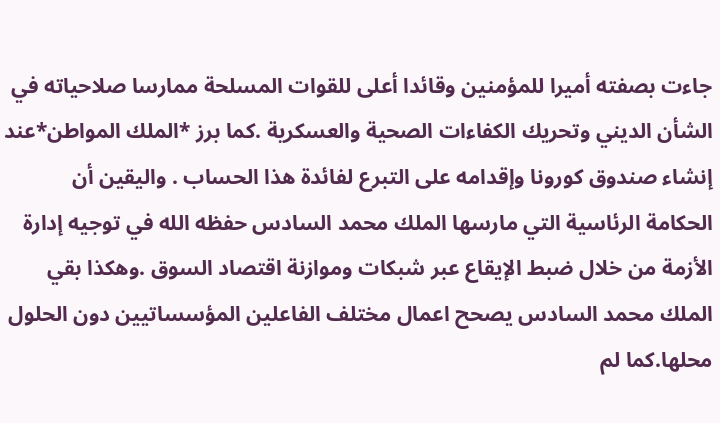جاءت بصفته أميرا للمؤمنين وقائدا أعلى للقوات المسلحة ممارسا صلاحياته في الشأن الديني وتحريك الكفاءات الصحية والعسكرية .كما برز *الملك المواطن*عند إنشاء صندوق كورونا وإقدامه على التبرع لفائدة هذا الحساب . واليقين أن الحكامة الرئاسية التي مارسها الملك محمد السادس حفظه الله في توجيه إدارة الأزمة من خلال ضبط الإيقاع عبر شبكات وموازنة اقتصاد السوق .وهكذا بقي الملك محمد السادس يصحح اعمال مختلف الفاعلين المؤسساتيين دون الحلول محلها.كما لم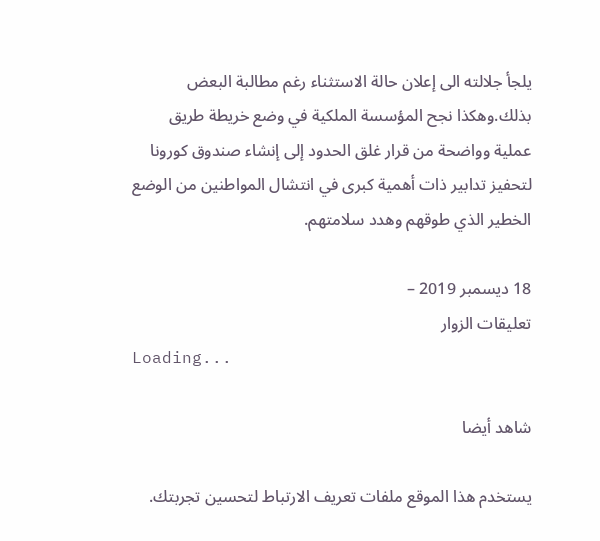يلجأ جلالته الى إعلان حالة الاستثناء رغم مطالبة البعض بذلك.وهكذا نجح المؤسسة الملكية في وضع خريطة طريق عملية وواضحة من قرار غلق الحدود إلى إنشاء صندوق كورونا لتحفيز تدابير ذات أهمية كبرى في انتشال المواطنين من الوضع الخطير الذي طوقهم وهدد سلامتهم.

18 ديسمبر 2019 –
تعليقات الزوار
Loading...

شاهد أيضا

يستخدم هذا الموقع ملفات تعريف الارتباط لتحسين تجربتك.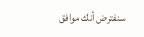سنفترض أنك موافق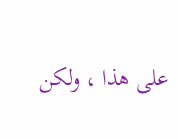على هذا ، ولكن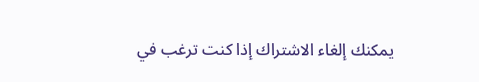يمكنك إلغاء الاشتراك إذا كنت ترغب في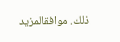ذلك. موافقالمزيد